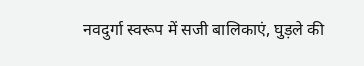नवदुर्गा स्वरूप में सजी बालिकाएं, घुड़ले की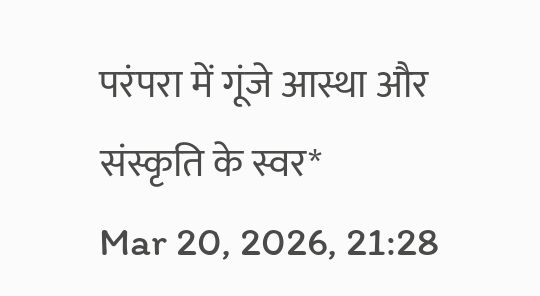परंपरा में गूंजे आस्था और संस्कृति के स्वर*
Mar 20, 2026, 21:28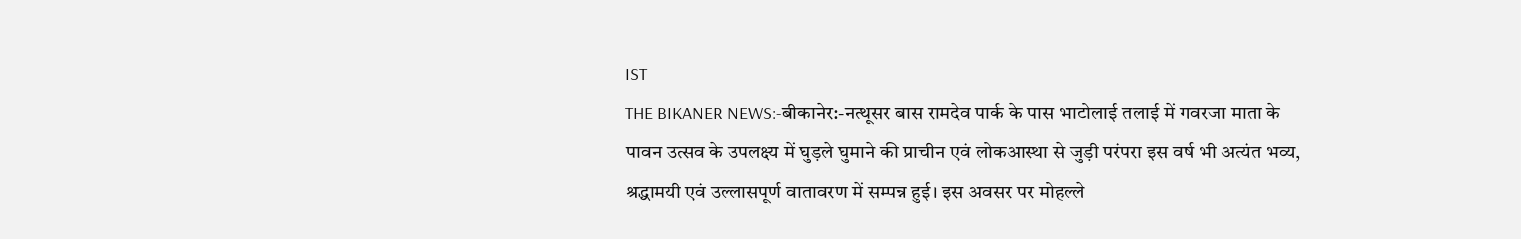IST
THE BIKANER NEWS:-बीकानेर:-नत्थूसर बास रामदेव पार्क के पास भाटोलाई तलाई में गवरजा माता के पावन उत्सव के उपलक्ष्य में घुड़ले घुमाने की प्राचीन एवं लोकआस्था से जुड़ी परंपरा इस वर्ष भी अत्यंत भव्य, श्रद्धामयी एवं उल्लासपूर्ण वातावरण में सम्पन्न हुई। इस अवसर पर मोहल्ले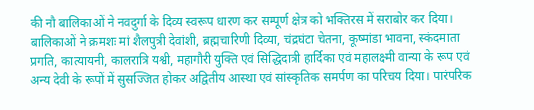की नौ बालिकाओं ने नवदुर्गा के दिव्य स्वरूप धारण कर सम्पूर्ण क्षेत्र को भक्तिरस में सराबोर कर दिया।
बालिकाओं ने क्रमशः मां शैलपुत्री देवांशी, ब्रह्मचारिणी दिव्या, चंद्रघंटा चेतना, कूष्मांडा भावना, स्कंदमाता प्रगति, कात्यायनी, कालरात्रि यश्वी, महागौरी युक्ति एवं सिद्धिदात्री हार्दिका एवं महालक्ष्मी वान्या के रूप एवं अन्य देवी के रूपों में सुसज्जित होकर अद्वितीय आस्था एवं सांस्कृतिक समर्पण का परिचय दिया। पारंपरिक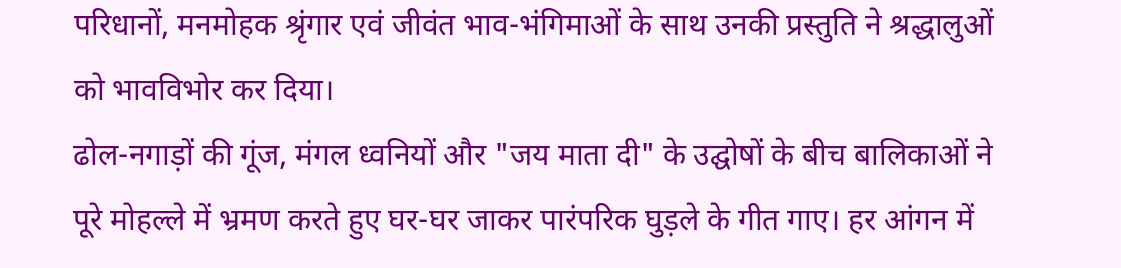परिधानों, मनमोहक श्रृंगार एवं जीवंत भाव-भंगिमाओं के साथ उनकी प्रस्तुति ने श्रद्धालुओं को भावविभोर कर दिया।
ढोल-नगाड़ों की गूंज, मंगल ध्वनियों और "जय माता दी" के उद्घोषों के बीच बालिकाओं ने पूरे मोहल्ले में भ्रमण करते हुए घर-घर जाकर पारंपरिक घुड़ले के गीत गाए। हर आंगन में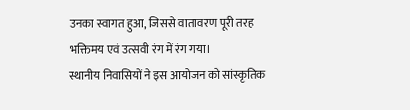उनका स्वागत हुआ, जिससे वातावरण पूरी तरह भक्तिमय एवं उत्सवी रंग में रंग गया।
स्थानीय निवासियों ने इस आयोजन को सांस्कृतिक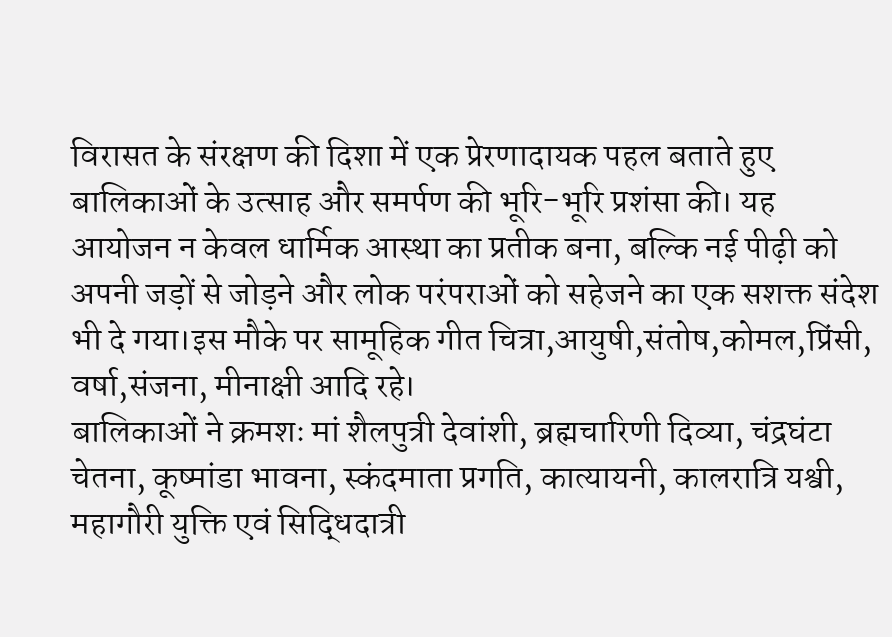विरासत के संरक्षण की दिशा में एक प्रेरणादायक पहल बताते हुए बालिकाओं के उत्साह और समर्पण की भूरि-भूरि प्रशंसा की। यह आयोजन न केवल धार्मिक आस्था का प्रतीक बना, बल्कि नई पीढ़ी को अपनी जड़ों से जोड़ने और लोक परंपराओं को सहेजने का एक सशक्त संदेश भी दे गया।इस मौके पर सामूहिक गीत चित्रा,आयुषी,संतोष,कोमल,प्रिंसी, वर्षा,संजना, मीनाक्षी आदि रहे।
बालिकाओं ने क्रमशः मां शैलपुत्री देवांशी, ब्रह्मचारिणी दिव्या, चंद्रघंटा चेतना, कूष्मांडा भावना, स्कंदमाता प्रगति, कात्यायनी, कालरात्रि यश्वी, महागौरी युक्ति एवं सिद्धिदात्री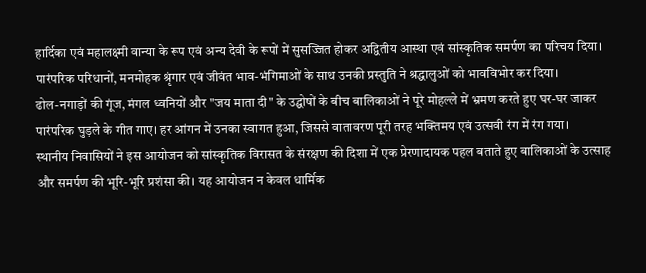हार्दिका एवं महालक्ष्मी वान्या के रूप एवं अन्य देवी के रूपों में सुसज्जित होकर अद्वितीय आस्था एवं सांस्कृतिक समर्पण का परिचय दिया। पारंपरिक परिधानों, मनमोहक श्रृंगार एवं जीवंत भाव-भंगिमाओं के साथ उनकी प्रस्तुति ने श्रद्धालुओं को भावविभोर कर दिया।
ढोल-नगाड़ों की गूंज, मंगल ध्वनियों और "जय माता दी" के उद्घोषों के बीच बालिकाओं ने पूरे मोहल्ले में भ्रमण करते हुए घर-घर जाकर पारंपरिक घुड़ले के गीत गाए। हर आंगन में उनका स्वागत हुआ, जिससे वातावरण पूरी तरह भक्तिमय एवं उत्सवी रंग में रंग गया।
स्थानीय निवासियों ने इस आयोजन को सांस्कृतिक विरासत के संरक्षण की दिशा में एक प्रेरणादायक पहल बताते हुए बालिकाओं के उत्साह और समर्पण की भूरि-भूरि प्रशंसा की। यह आयोजन न केवल धार्मिक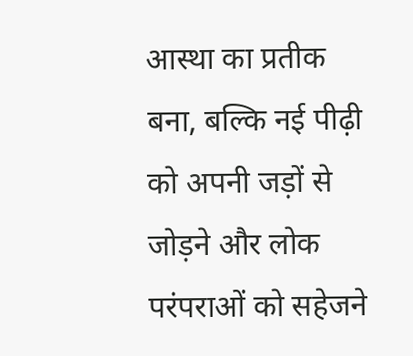आस्था का प्रतीक बना, बल्कि नई पीढ़ी को अपनी जड़ों से जोड़ने और लोक परंपराओं को सहेजने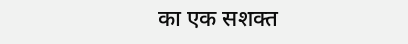का एक सशक्त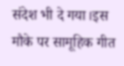संदेश भी दे गया।इस मौके पर सामूहिक गीत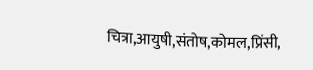चित्रा,आयुषी,संतोष,कोमल,प्रिंसी,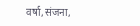वर्षा,संजना,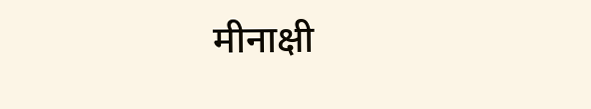मीनाक्षी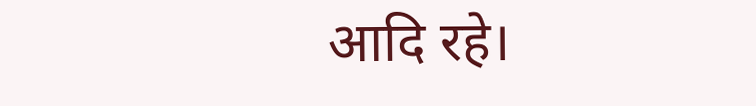आदि रहे।